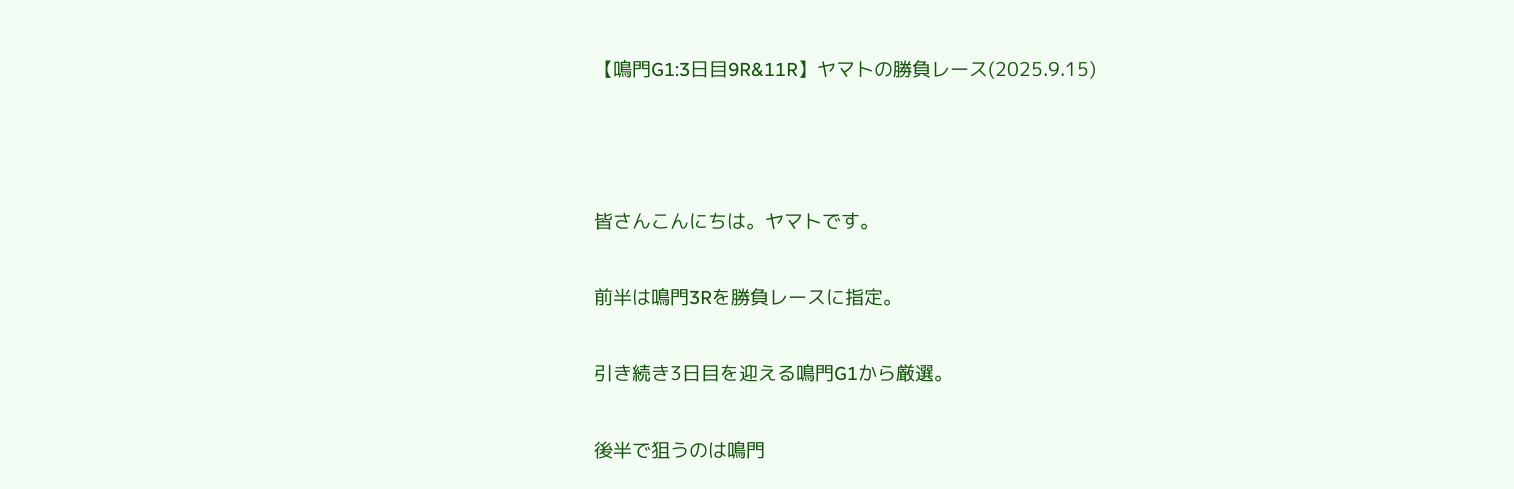【鳴門G1:3日目9R&11R】ヤマトの勝負レース(2025.9.15)



皆さんこんにちは。ヤマトです。

前半は鳴門3Rを勝負レースに指定。

引き続き3日目を迎える鳴門G1から厳選。

後半で狙うのは鳴門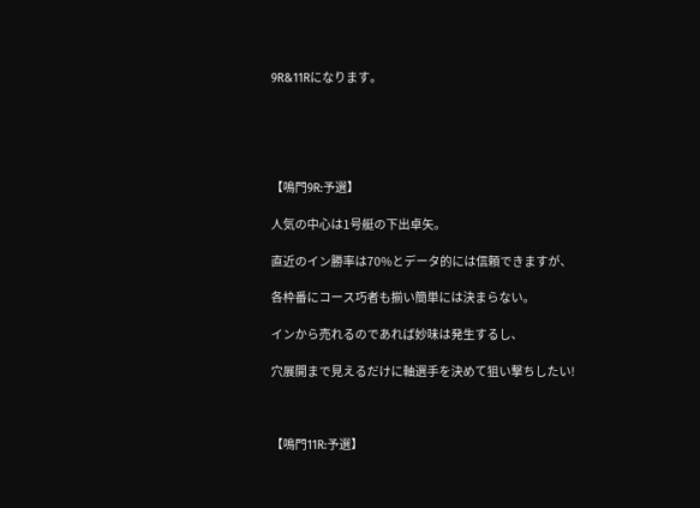9R&11Rになります。





【鳴門9R:予選】

人気の中心は1号艇の下出卓矢。

直近のイン勝率は70%とデータ的には信頼できますが、

各枠番にコース巧者も揃い簡単には決まらない。

インから売れるのであれば妙味は発生するし、

穴展開まで見えるだけに軸選手を決めて狙い撃ちしたい!



【鳴門11R:予選】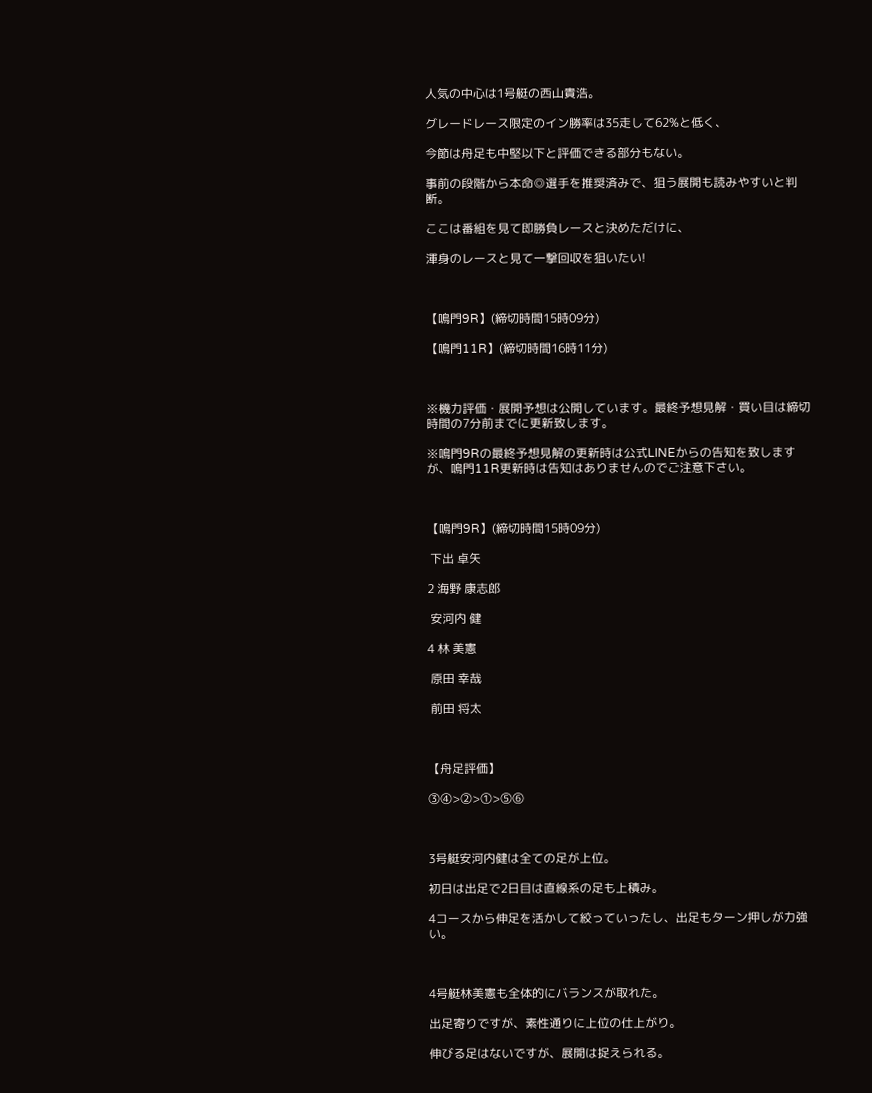人気の中心は1号艇の西山貴浩。

グレードレース限定のイン勝率は35走して62%と低く、

今節は舟足も中堅以下と評価できる部分もない。

事前の段階から本命◎選手を推奨済みで、狙う展開も読みやすいと判断。

ここは番組を見て即勝負レースと決めただけに、

渾身のレースと見て一撃回収を狙いたい!



【鳴門9R】(締切時間15時09分)

【鳴門11R】(締切時間16時11分)



※機力評価・展開予想は公開しています。最終予想見解・買い目は締切時間の7分前までに更新致します。

※鳴門9Rの最終予想見解の更新時は公式LINEからの告知を致しますが、鳴門11R更新時は告知はありませんのでご注意下さい。



【鳴門9R】(締切時間15時09分)

 下出 卓矢

2 海野 康志郎

 安河内 健

4 林 美憲

 原田 幸哉

 前田 将太



【舟足評価】

③④>②>①>⑤⑥



3号艇安河内健は全ての足が上位。

初日は出足で2日目は直線系の足も上積み。

4コースから伸足を活かして絞っていったし、出足もターン押しが力強い。



4号艇林美憲も全体的にバランスが取れた。

出足寄りですが、素性通りに上位の仕上がり。

伸びる足はないですが、展開は捉えられる。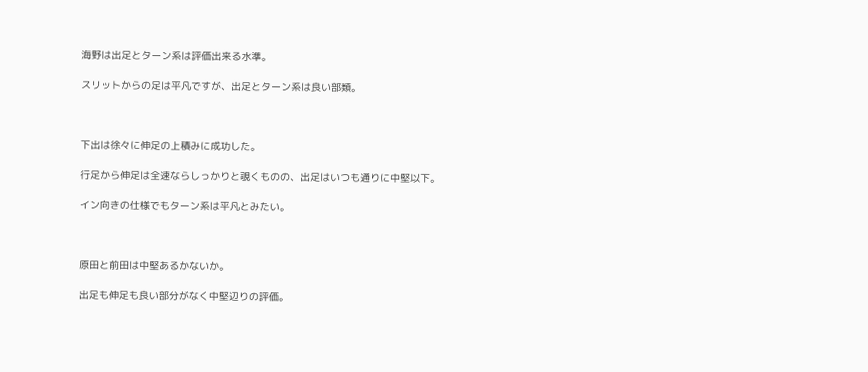海野は出足とターン系は評価出来る水準。

スリットからの足は平凡ですが、出足とターン系は良い部類。



下出は徐々に伸足の上積みに成功した。

行足から伸足は全速ならしっかりと覗くものの、出足はいつも通りに中堅以下。

イン向きの仕様でもターン系は平凡とみたい。



原田と前田は中堅あるかないか。

出足も伸足も良い部分がなく中堅辺りの評価。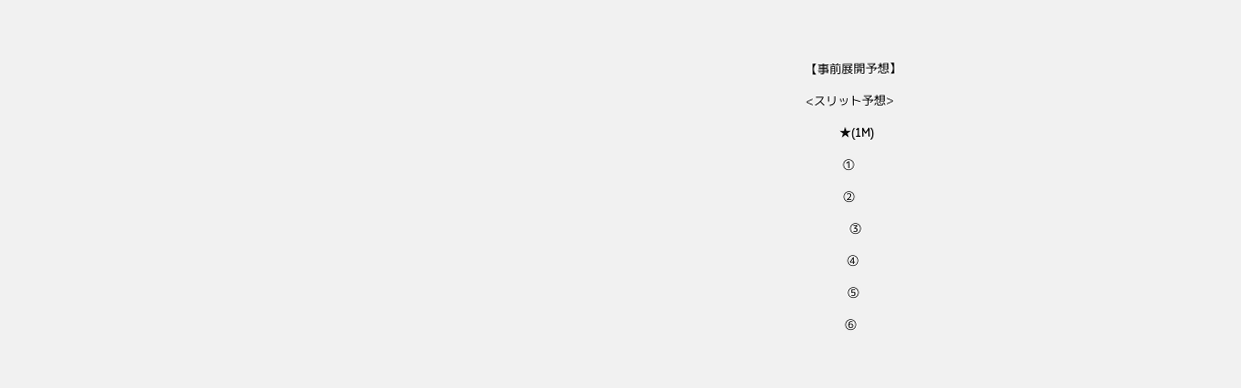【事前展開予想】

<スリット予想>

           ★(1M)

            ①

            ②

              ③

             ④

             ⑤

            ⑥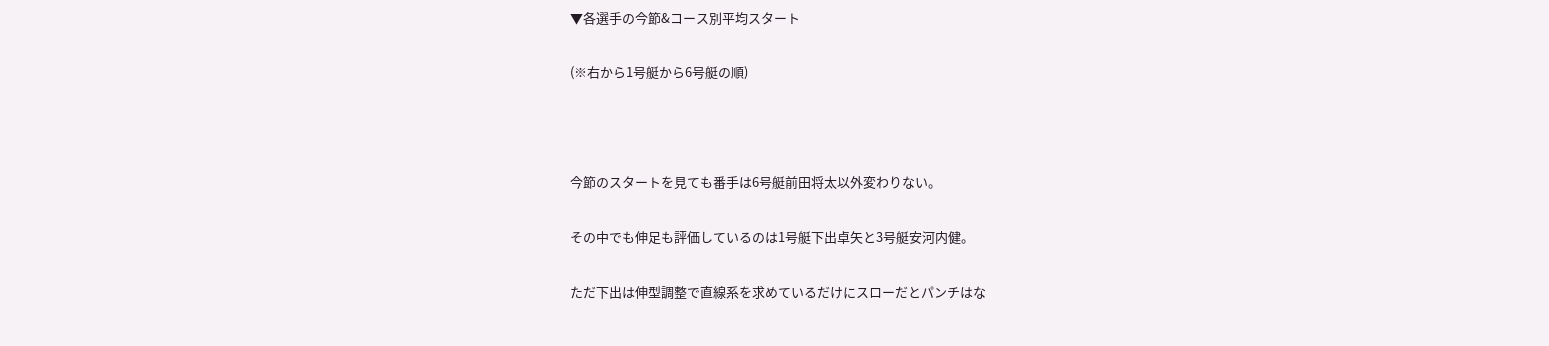▼各選手の今節&コース別平均スタート

(※右から1号艇から6号艇の順)



今節のスタートを見ても番手は6号艇前田将太以外変わりない。

その中でも伸足も評価しているのは1号艇下出卓矢と3号艇安河内健。

ただ下出は伸型調整で直線系を求めているだけにスローだとパンチはな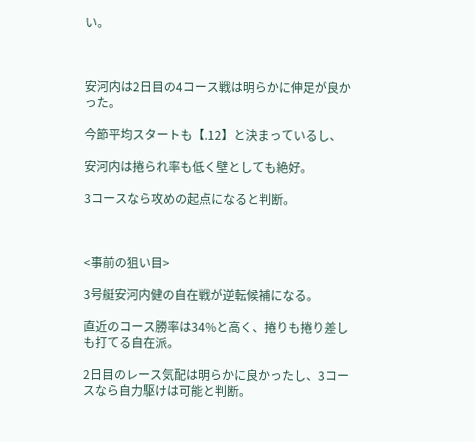い。



安河内は2日目の4コース戦は明らかに伸足が良かった。

今節平均スタートも【.12】と決まっているし、

安河内は捲られ率も低く壁としても絶好。

3コースなら攻めの起点になると判断。



<事前の狙い目>

3号艇安河内健の自在戦が逆転候補になる。

直近のコース勝率は34%と高く、捲りも捲り差しも打てる自在派。

2日目のレース気配は明らかに良かったし、3コースなら自力駆けは可能と判断。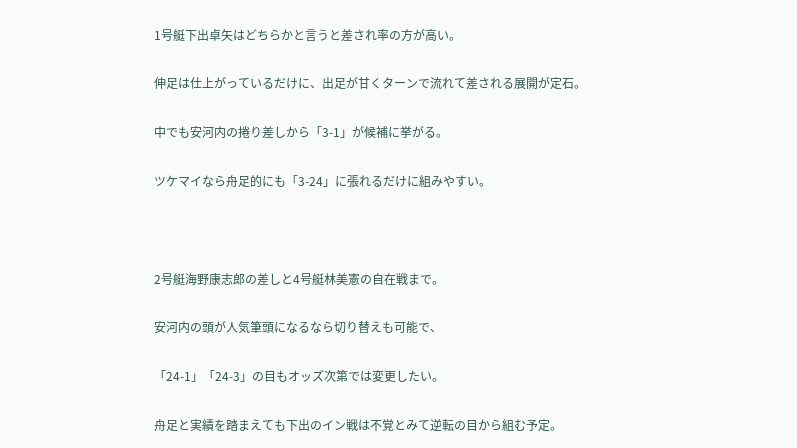1号艇下出卓矢はどちらかと言うと差され率の方が高い。

伸足は仕上がっているだけに、出足が甘くターンで流れて差される展開が定石。

中でも安河内の捲り差しから「3-1」が候補に挙がる。

ツケマイなら舟足的にも「3-24」に張れるだけに組みやすい。



2号艇海野康志郎の差しと4号艇林美憲の自在戦まで。

安河内の頭が人気筆頭になるなら切り替えも可能で、

「24-1」「24-3」の目もオッズ次第では変更したい。

舟足と実績を踏まえても下出のイン戦は不覚とみて逆転の目から組む予定。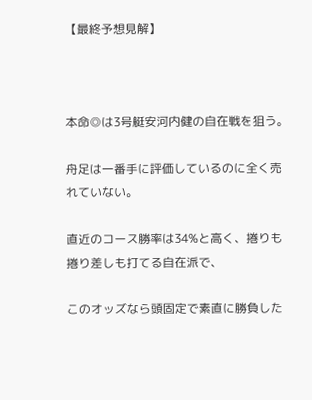【最終予想見解】



本命◎は3号艇安河内健の自在戦を狙う。

舟足は一番手に評価しているのに全く売れていない。

直近のコース勝率は34%と高く、捲りも捲り差しも打てる自在派で、

このオッズなら頭固定で素直に勝負した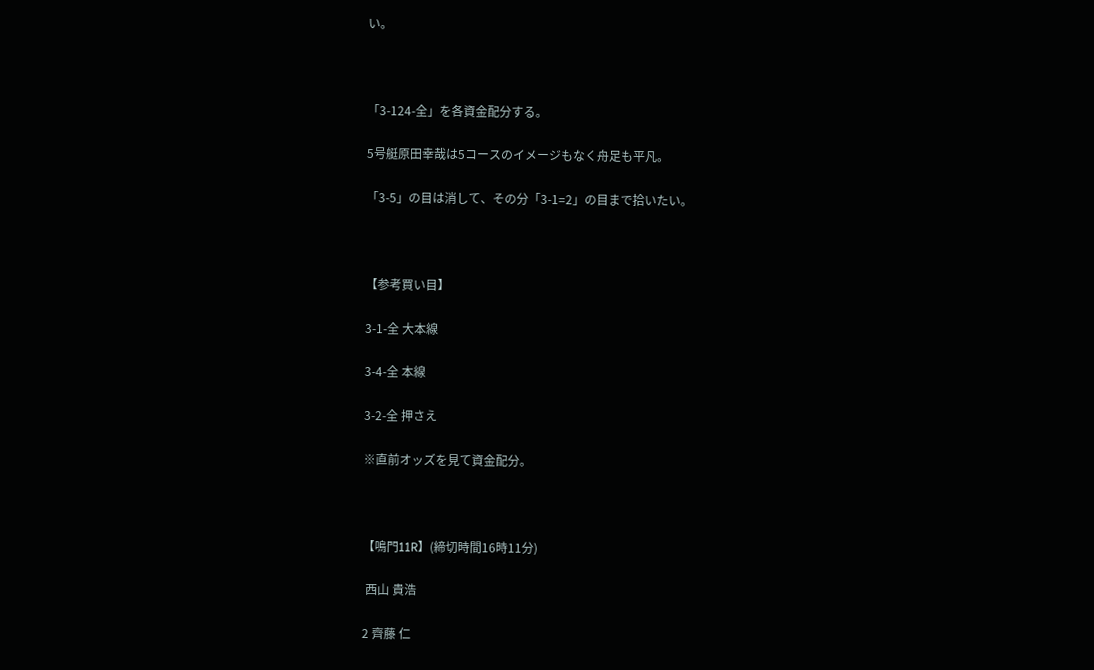い。



「3-124-全」を各資金配分する。

5号艇原田幸哉は5コースのイメージもなく舟足も平凡。

「3-5」の目は消して、その分「3-1=2」の目まで拾いたい。



【参考買い目】

3-1-全 大本線

3-4-全 本線

3-2-全 押さえ

※直前オッズを見て資金配分。



【鳴門11R】(締切時間16時11分)

 西山 貴浩

2 齊藤 仁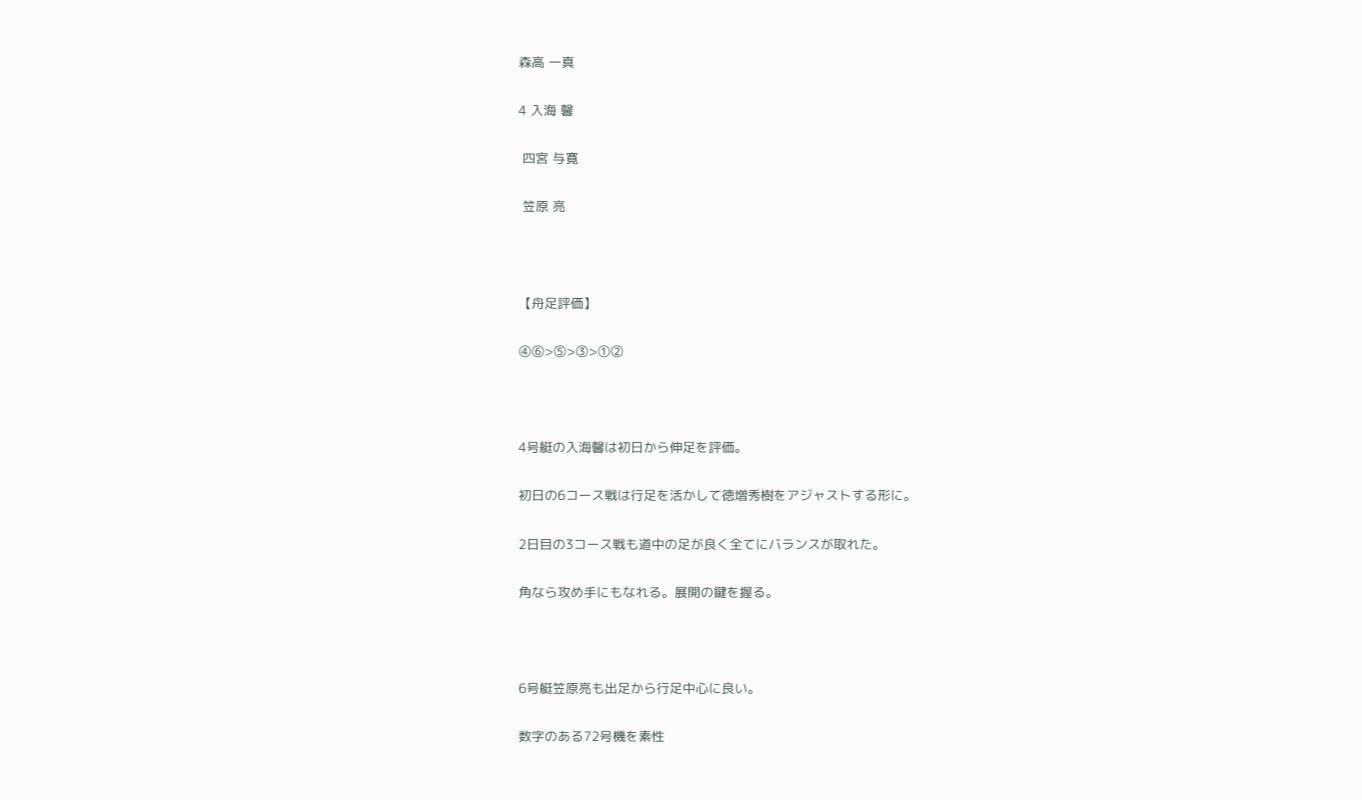森高 一真

4 入海 馨

 四宮 与寛

 笠原 亮



【舟足評価】

④⑥>⑤>③>①②



4号艇の入海馨は初日から伸足を評価。

初日の6コース戦は行足を活かして徳増秀樹をアジャストする形に。

2日目の3コース戦も道中の足が良く全てにバランスが取れた。

角なら攻め手にもなれる。展開の鍵を握る。



6号艇笠原亮も出足から行足中心に良い。

数字のある72号機を素性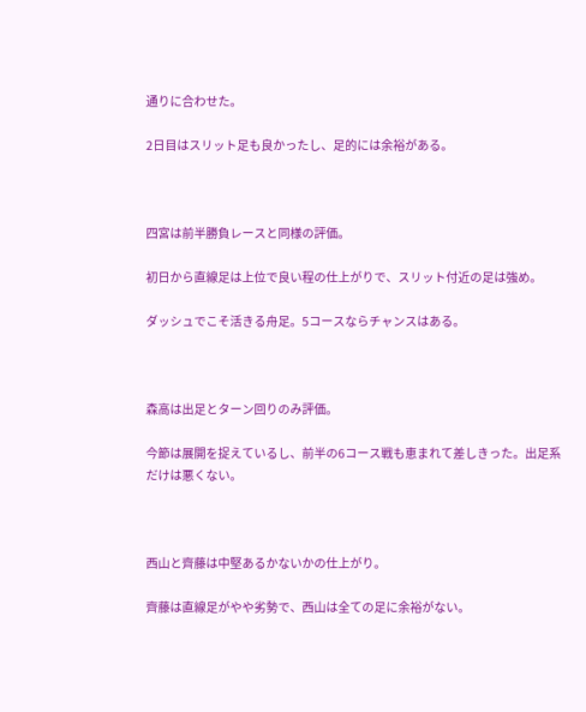通りに合わせた。

2日目はスリット足も良かったし、足的には余裕がある。



四宮は前半勝負レースと同様の評価。

初日から直線足は上位で良い程の仕上がりで、スリット付近の足は強め。

ダッシュでこそ活きる舟足。5コースならチャンスはある。



森高は出足とターン回りのみ評価。

今節は展開を捉えているし、前半の6コース戦も恵まれて差しきった。出足系だけは悪くない。



西山と齊藤は中堅あるかないかの仕上がり。

齊藤は直線足がやや劣勢で、西山は全ての足に余裕がない。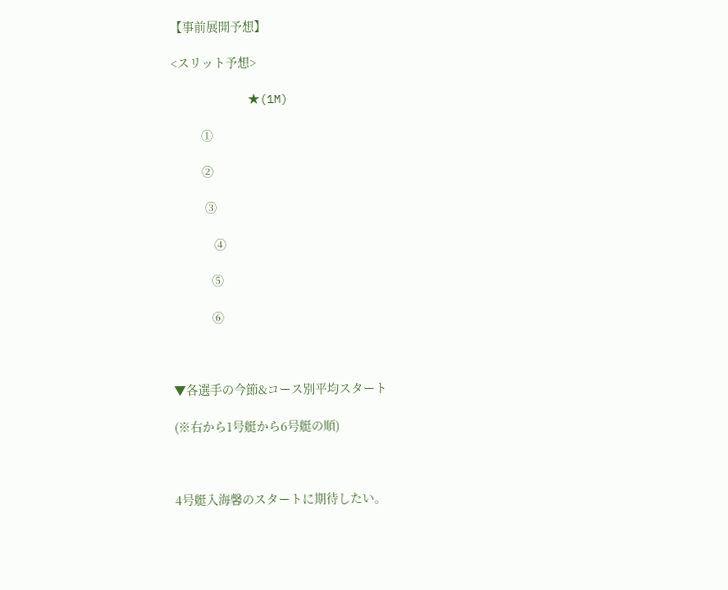【事前展開予想】

<スリット予想>

           ★(1M)

          ①

          ②

           ③

              ④

             ⑤

             ⑥



▼各選手の今節&コース別平均スタート

(※右から1号艇から6号艇の順)



4号艇入海馨のスタートに期待したい。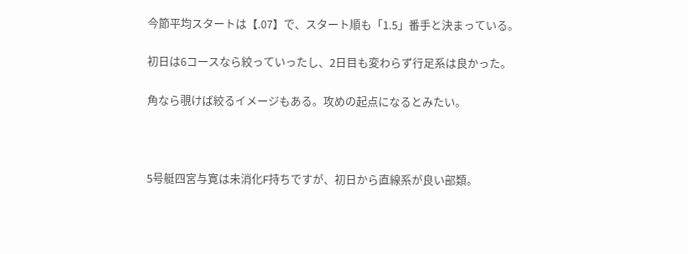今節平均スタートは【.07】で、スタート順も「1.5」番手と決まっている。

初日は6コースなら絞っていったし、2日目も変わらず行足系は良かった。

角なら覗けば絞るイメージもある。攻めの起点になるとみたい。



5号艇四宮与寛は未消化F持ちですが、初日から直線系が良い部類。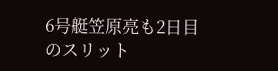6号艇笠原亮も2日目のスリット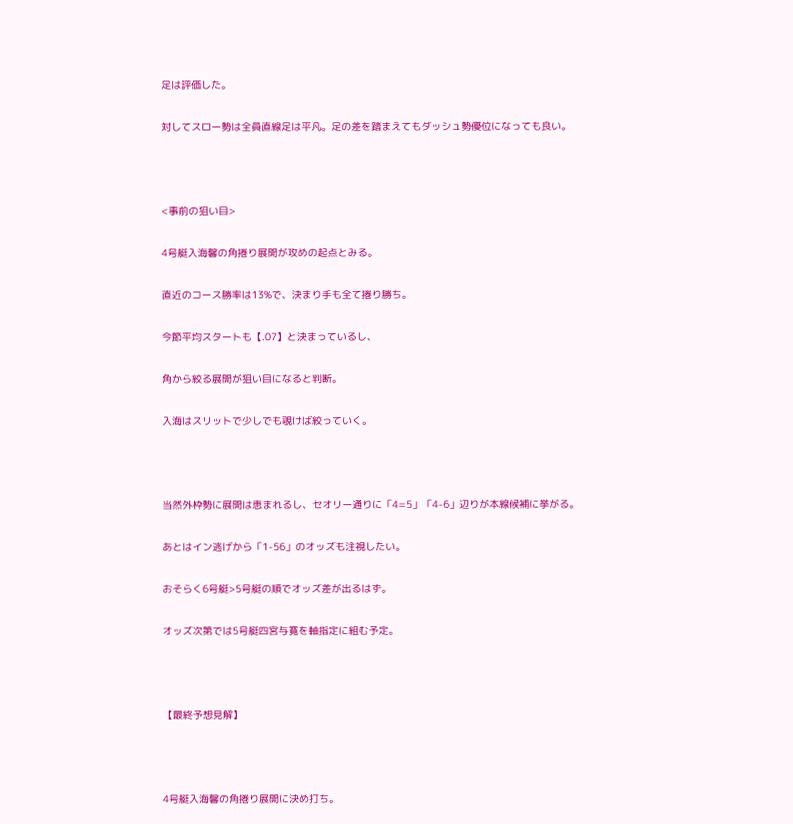足は評価した。

対してスロー勢は全員直線足は平凡。足の差を踏まえてもダッシュ勢優位になっても良い。



<事前の狙い目>

4号艇入海馨の角捲り展開が攻めの起点とみる。

直近のコース勝率は13%で、決まり手も全て捲り勝ち。

今節平均スタートも【.07】と決まっているし、

角から絞る展開が狙い目になると判断。

入海はスリットで少しでも覗けば絞っていく。



当然外枠勢に展開は恵まれるし、セオリー通りに「4=5」「4-6」辺りが本線候補に挙がる。

あとはイン逃げから「1-56」のオッズも注視したい。

おそらく6号艇>5号艇の順でオッズ差が出るはず。

オッズ次第では5号艇四宮与寛を軸指定に組む予定。



【最終予想見解】



4号艇入海馨の角捲り展開に決め打ち。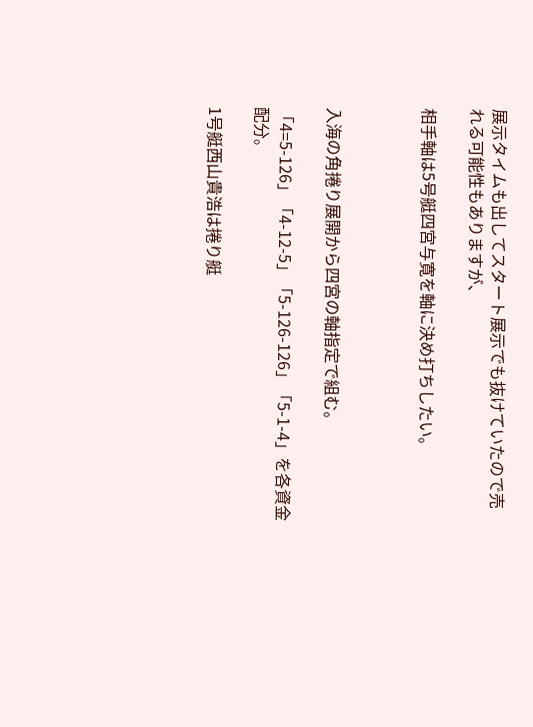展示タイムも出してスタート展示でも抜けていたので売れる可能性もありますが、

相手軸は5号艇四宮与寛を軸に決め打ちしたい。



入海の角捲り展開から四宮の軸指定で組む。

「4=5-126」「4-12-5」「5-126-126」「5-1-4」を各資金配分。

1号艇西山貴浩は捲り艇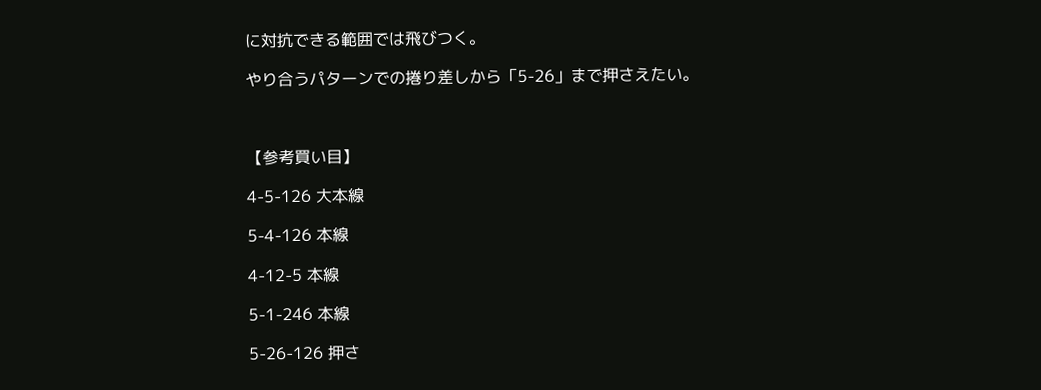に対抗できる範囲では飛びつく。

やり合うパターンでの捲り差しから「5-26」まで押さえたい。



【参考買い目】

4-5-126 大本線

5-4-126 本線

4-12-5 本線

5-1-246 本線

5-26-126 押さ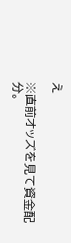え

※直前オッズを見て資金配分。